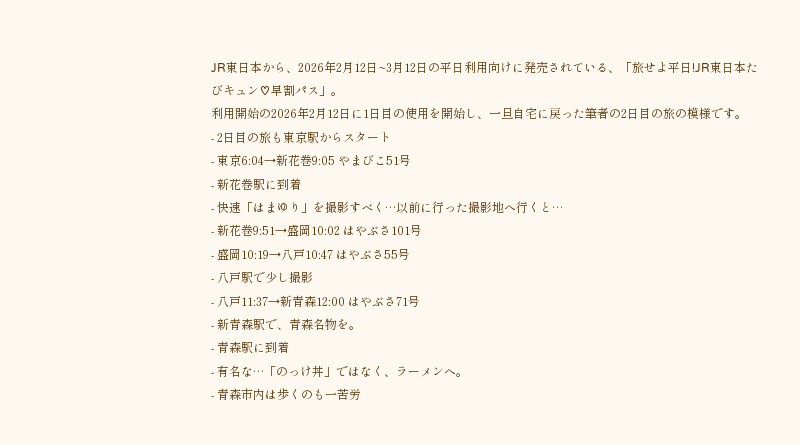JR東日本から、2026年2月12日~3月12日の平日利用向けに発売されている、「旅せよ平日!JR東日本たびキュン♡早割パス」。
利用開始の2026年2月12日に1日目の使用を開始し、一旦自宅に戻った筆者の2日目の旅の模様です。
- 2日目の旅も東京駅からスタート
- 東京6:04→新花巻9:05 やまびこ51号
- 新花巻駅に到着
- 快速「はまゆり」を撮影すべく…以前に行った撮影地へ行くと…
- 新花巻9:51→盛岡10:02 はやぶさ101号
- 盛岡10:19→八戸10:47 はやぶさ55号
- 八戸駅で少し撮影
- 八戸11:37→新青森12:00 はやぶさ71号
- 新青森駅で、青森名物を。
- 青森駅に到着
- 有名な…「のっけ丼」ではなく、ラーメンへ。
- 青森市内は歩くのも一苦労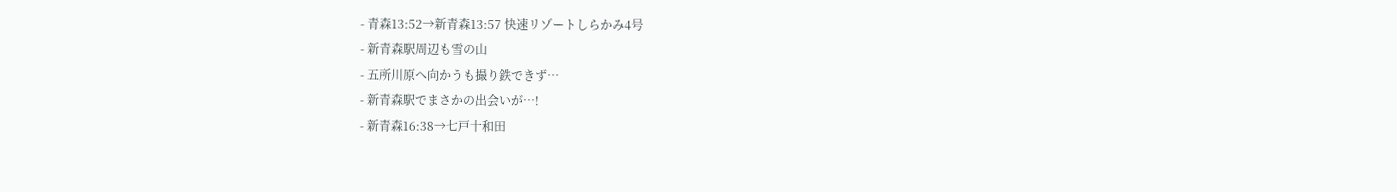- 青森13:52→新青森13:57 快速リゾートしらかみ4号
- 新青森駅周辺も雪の山
- 五所川原へ向かうも撮り鉄できず…
- 新青森駅でまさかの出会いが…!
- 新青森16:38→七戸十和田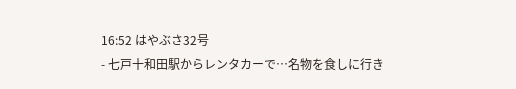16:52 はやぶさ32号
- 七戸十和田駅からレンタカーで…名物を食しに行き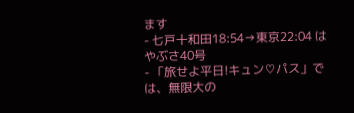ます
- 七戸十和田18:54→東京22:04 はやぶさ40号
- 「旅せよ平日!キュン♡パス」では、無限大の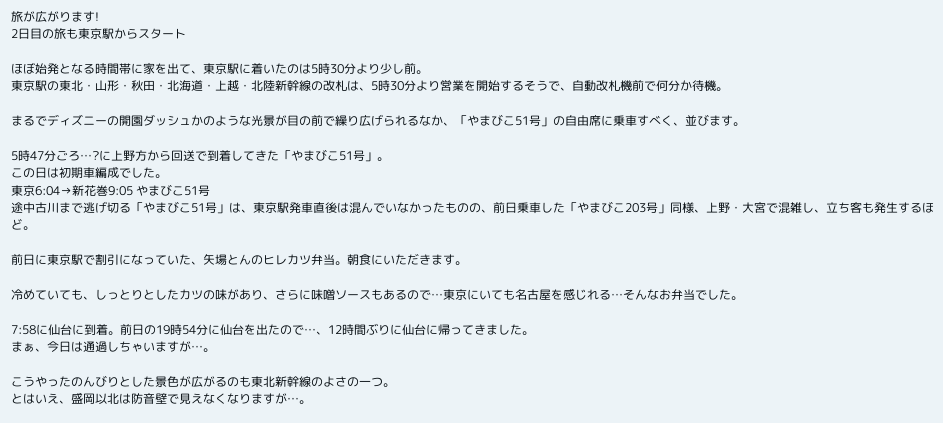旅が広がります!
2日目の旅も東京駅からスタート

ほぼ始発となる時間帯に家を出て、東京駅に着いたのは5時30分より少し前。
東京駅の東北・山形・秋田・北海道・上越・北陸新幹線の改札は、5時30分より営業を開始するそうで、自動改札機前で何分か待機。

まるでディズニーの開園ダッシュかのような光景が目の前で繰り広げられるなか、「やまびこ51号」の自由席に乗車すべく、並びます。

5時47分ごろ…?に上野方から回送で到着してきた「やまびこ51号」。
この日は初期車編成でした。
東京6:04→新花巻9:05 やまびこ51号
途中古川まで逃げ切る「やまびこ51号」は、東京駅発車直後は混んでいなかったものの、前日乗車した「やまびこ203号」同様、上野・大宮で混雑し、立ち客も発生するほど。

前日に東京駅で割引になっていた、矢場とんのヒレカツ弁当。朝食にいただきます。

冷めていても、しっとりとしたカツの味があり、さらに味噌ソースもあるので…東京にいても名古屋を感じれる…そんなお弁当でした。

7:58に仙台に到着。前日の19時54分に仙台を出たので…、12時間ぶりに仙台に帰ってきました。
まぁ、今日は通過しちゃいますが…。

こうやったのんびりとした景色が広がるのも東北新幹線のよさの一つ。
とはいえ、盛岡以北は防音壁で見えなくなりますが…。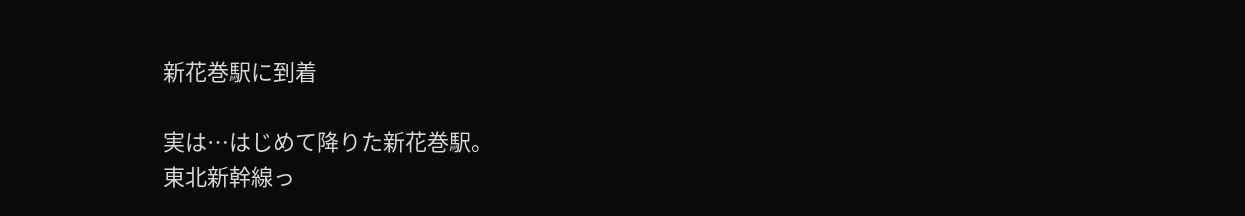新花巻駅に到着

実は…はじめて降りた新花巻駅。
東北新幹線っ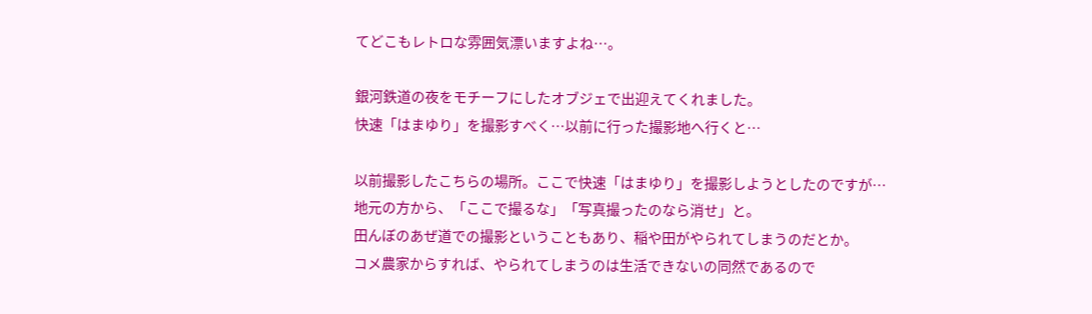てどこもレトロな雰囲気漂いますよね…。

銀河鉄道の夜をモチーフにしたオブジェで出迎えてくれました。
快速「はまゆり」を撮影すべく…以前に行った撮影地へ行くと…

以前撮影したこちらの場所。ここで快速「はまゆり」を撮影しようとしたのですが…
地元の方から、「ここで撮るな」「写真撮ったのなら消せ」と。
田んぼのあぜ道での撮影ということもあり、稲や田がやられてしまうのだとか。
コメ農家からすれば、やられてしまうのは生活できないの同然であるので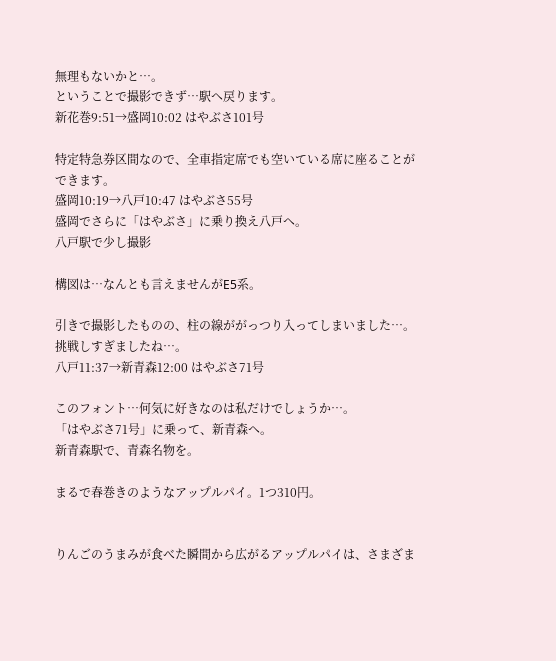無理もないかと…。
ということで撮影できず…駅へ戻ります。
新花巻9:51→盛岡10:02 はやぶさ101号

特定特急券区間なので、全車指定席でも空いている席に座ることができます。
盛岡10:19→八戸10:47 はやぶさ55号
盛岡でさらに「はやぶさ」に乗り換え八戸へ。
八戸駅で少し撮影

構図は…なんとも言えませんがE5系。

引きで撮影したものの、柱の線ががっつり入ってしまいました…。挑戦しすぎましたね…。
八戸11:37→新青森12:00 はやぶさ71号

このフォント…何気に好きなのは私だけでしょうか…。
「はやぶさ71号」に乗って、新青森へ。
新青森駅で、青森名物を。

まるで春巻きのようなアップルパイ。1つ310円。


りんごのうまみが食べた瞬間から広がるアップルパイは、さまざま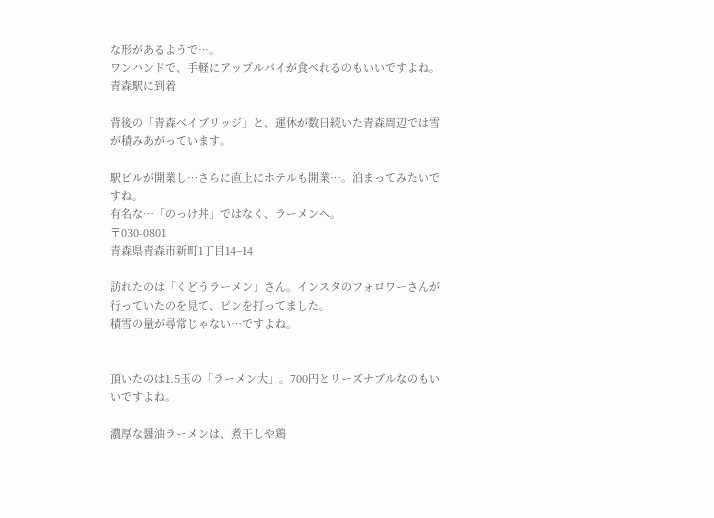な形があるようで…。
ワンハンドで、手軽にアップルパイが食べれるのもいいですよね。
青森駅に到着

背後の「青森ベイブリッジ」と、運休が数日続いた青森周辺では雪が積みあがっています。

駅ビルが開業し…さらに直上にホテルも開業…。泊まってみたいですね。
有名な…「のっけ丼」ではなく、ラーメンへ。
〒030-0801
青森県青森市新町1丁目14−14

訪れたのは「くどうラーメン」さん。インスタのフォロワーさんが行っていたのを見て、ピンを打ってました。
積雪の量が尋常じゃない…ですよね。


頂いたのは1.5玉の「ラーメン大」。700円とリーズナブルなのもいいですよね。

濃厚な醤油ラーメンは、煮干しや鶏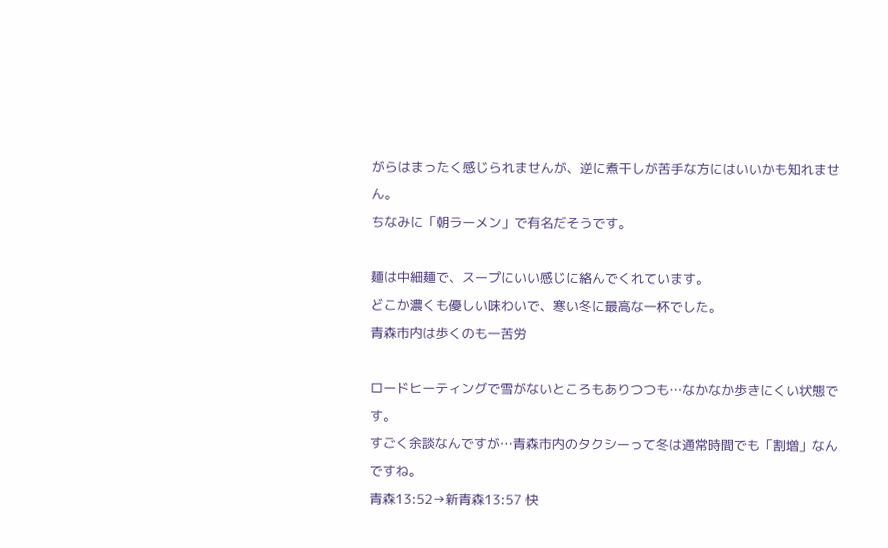がらはまったく感じられませんが、逆に煮干しが苦手な方にはいいかも知れません。
ちなみに「朝ラーメン」で有名だそうです。

麺は中細麺で、スープにいい感じに絡んでくれています。
どこか濃くも優しい味わいで、寒い冬に最高な一杯でした。
青森市内は歩くのも一苦労

ロードヒーティングで雪がないところもありつつも…なかなか歩きにくい状態です。
すごく余談なんですが…青森市内のタクシーって冬は通常時間でも「割増」なんですね。
青森13:52→新青森13:57 快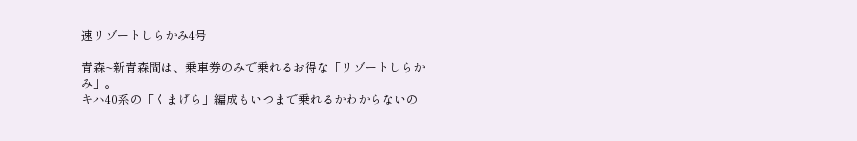速リゾートしらかみ4号

青森~新青森間は、乗車券のみで乗れるお得な「リゾートしらかみ」。
キハ40系の「くまげら」編成もいつまで乗れるかわからないの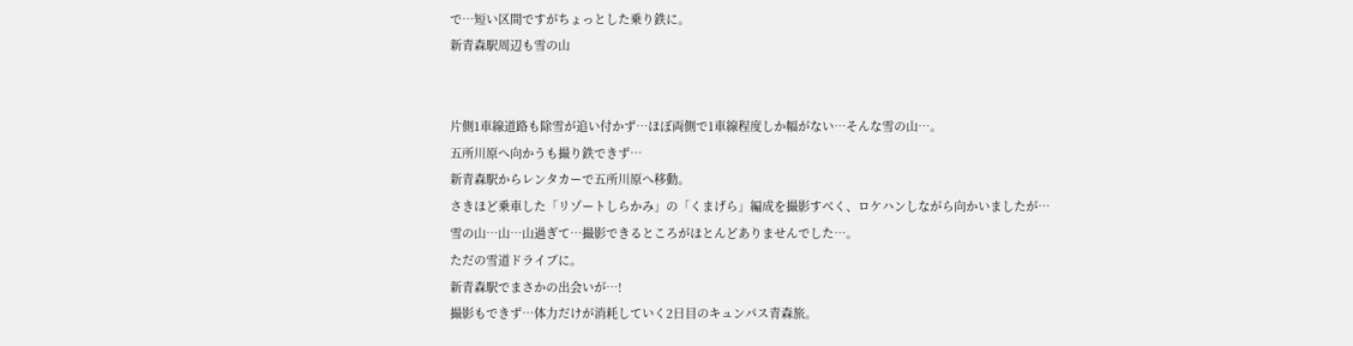で…短い区間ですがちょっとした乗り鉄に。
新青森駅周辺も雪の山


片側1車線道路も除雪が追い付かず…ほぼ両側で1車線程度しか幅がない…そんな雪の山…。
五所川原へ向かうも撮り鉄できず…
新青森駅からレンタカーで五所川原へ移動。
さきほど乗車した「リゾートしらかみ」の「くまげら」編成を撮影すべく、ロケハンしながら向かいましたが…
雪の山…山…山過ぎて…撮影できるところがほとんどありませんでした…。
ただの雪道ドライブに。
新青森駅でまさかの出会いが…!
撮影もできず…体力だけが消耗していく2日目のキュンパス青森旅。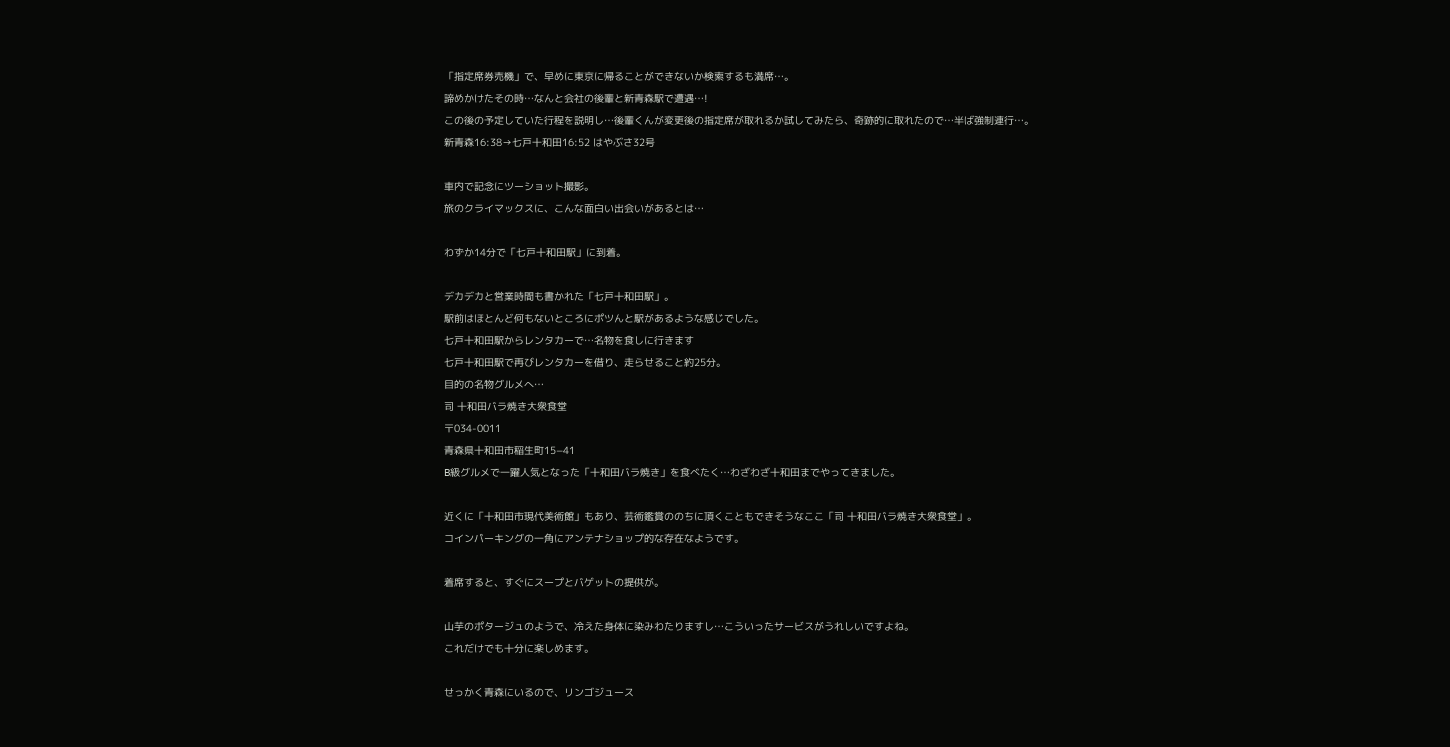「指定席券売機」で、早めに東京に帰ることができないか検索するも満席…。
諦めかけたその時…なんと会社の後輩と新青森駅で遭遇…!
この後の予定していた行程を説明し…後輩くんが変更後の指定席が取れるか試してみたら、奇跡的に取れたので…半ば強制連行…。
新青森16:38→七戸十和田16:52 はやぶさ32号

車内で記念にツーショット撮影。
旅のクライマックスに、こんな面白い出会いがあるとは…

わずか14分で「七戸十和田駅」に到着。

デカデカと営業時間も書かれた「七戸十和田駅」。
駅前はほとんど何もないところにポツんと駅があるような感じでした。
七戸十和田駅からレンタカーで…名物を食しに行きます
七戸十和田駅で再びレンタカーを借り、走らせること約25分。
目的の名物グルメへ…
司 十和田バラ焼き大衆食堂
〒034-0011
青森県十和田市稲生町15−41
B級グルメで一躍人気となった「十和田バラ焼き」を食べたく…わざわざ十和田までやってきました。

近くに「十和田市現代美術館」もあり、芸術鑑賞ののちに頂くこともできそうなここ「司 十和田バラ焼き大衆食堂」。
コインパーキングの一角にアンテナショップ的な存在なようです。

着席すると、すぐにスープとバゲットの提供が。

山芋のポタージュのようで、冷えた身体に染みわたりますし…こういったサービスがうれしいですよね。
これだけでも十分に楽しめます。

せっかく青森にいるので、リンゴジュース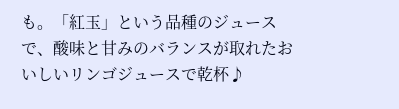も。「紅玉」という品種のジュースで、酸味と甘みのバランスが取れたおいしいリンゴジュースで乾杯♪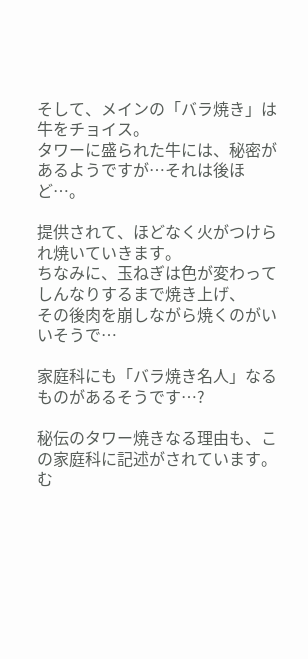そして、メインの「バラ焼き」は牛をチョイス。
タワーに盛られた牛には、秘密があるようですが…それは後ほど…。

提供されて、ほどなく火がつけられ焼いていきます。
ちなみに、玉ねぎは色が変わってしんなりするまで焼き上げ、
その後肉を崩しながら焼くのがいいそうで…

家庭科にも「バラ焼き名人」なるものがあるそうです…?

秘伝のタワー焼きなる理由も、この家庭科に記述がされています。
む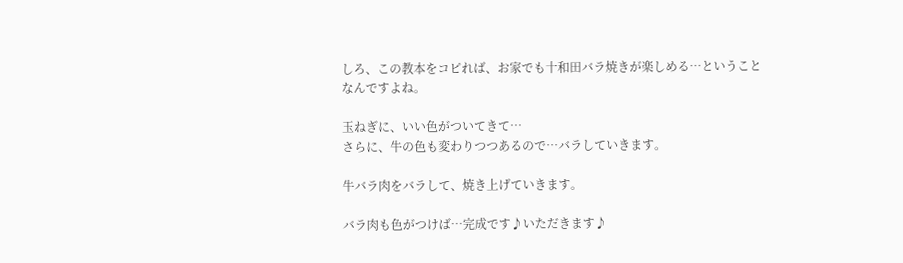しろ、この教本をコピれば、お家でも十和田バラ焼きが楽しめる…ということなんですよね。

玉ねぎに、いい色がついてきて…
さらに、牛の色も変わりつつあるので…バラしていきます。

牛バラ肉をバラして、焼き上げていきます。

バラ肉も色がつけば…完成です♪いただきます♪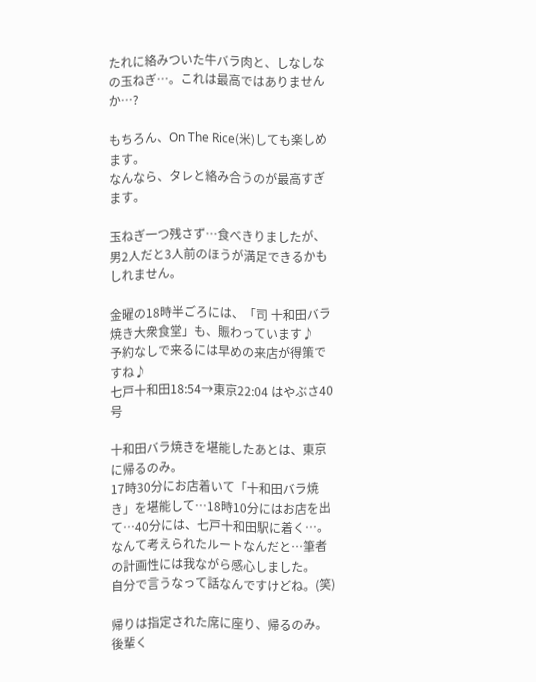たれに絡みついた牛バラ肉と、しなしなの玉ねぎ…。これは最高ではありませんか…?

もちろん、On The Rice(米)しても楽しめます。
なんなら、タレと絡み合うのが最高すぎます。

玉ねぎ一つ残さず…食べきりましたが、男2人だと3人前のほうが満足できるかもしれません。

金曜の18時半ごろには、「司 十和田バラ焼き大衆食堂」も、賑わっています♪
予約なしで来るには早めの来店が得策ですね♪
七戸十和田18:54→東京22:04 はやぶさ40号

十和田バラ焼きを堪能したあとは、東京に帰るのみ。
17時30分にお店着いて「十和田バラ焼き」を堪能して…18時10分にはお店を出て…40分には、七戸十和田駅に着く…。
なんて考えられたルートなんだと…筆者の計画性には我ながら感心しました。
自分で言うなって話なんですけどね。(笑)

帰りは指定された席に座り、帰るのみ。後輩く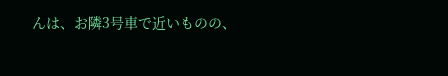んは、お隣3号車で近いものの、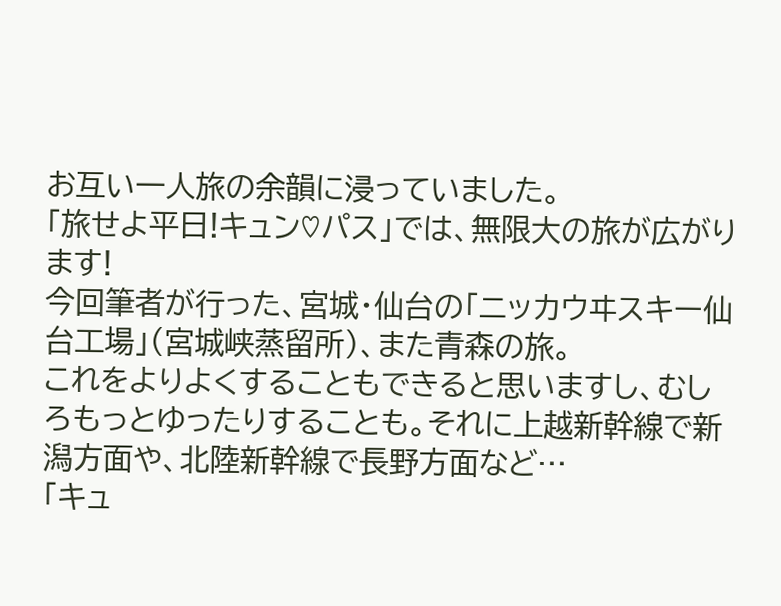お互い一人旅の余韻に浸っていました。
「旅せよ平日!キュン♡パス」では、無限大の旅が広がります!
今回筆者が行った、宮城・仙台の「ニッカウヰスキー仙台工場」(宮城峡蒸留所)、また青森の旅。
これをよりよくすることもできると思いますし、むしろもっとゆったりすることも。それに上越新幹線で新潟方面や、北陸新幹線で長野方面など…
「キュ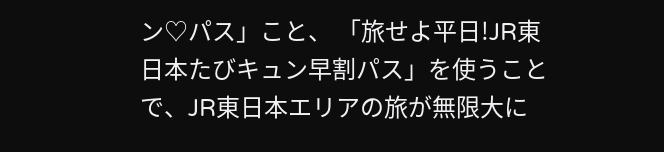ン♡パス」こと、 「旅せよ平日!JR東日本たびキュン早割パス」を使うことで、JR東日本エリアの旅が無限大に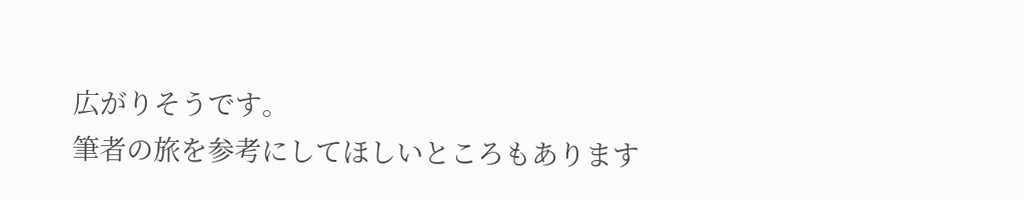広がりそうです。
筆者の旅を参考にしてほしいところもあります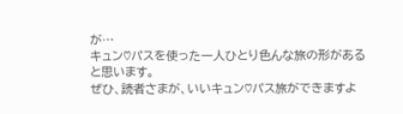が…
キュン♡パスを使った一人ひとり色んな旅の形があると思います。
ぜひ、読者さまが、いいキュン♡パス旅ができますよ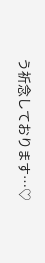う祈念しております…♡